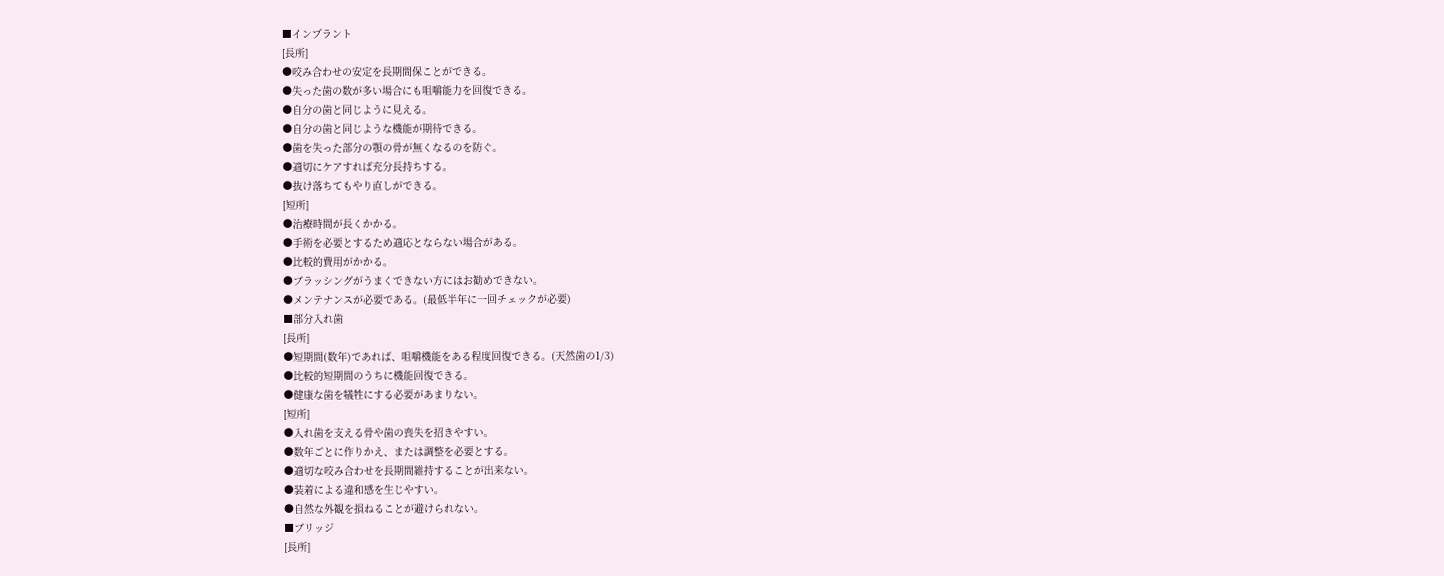■インプラント
[長所]
●咬み合わせの安定を長期間保ことができる。
●失った歯の数が多い場合にも咀嚼能力を回復できる。
●自分の歯と同じように見える。
●自分の歯と同じような機能が期待できる。
●歯を失った部分の顎の骨が無くなるのを防ぐ。
●適切にケアすれば充分長持ちする。
●抜け落ちてもやり直しができる。
[短所]
●治療時間が長くかかる。
●手術を必要とするため適応とならない場合がある。
●比較的費用がかかる。
●ブラッシングがうまくできない方にはお勧めできない。
●メンテナンスが必要である。(最低半年に一回チェックが必要)
■部分入れ歯
[長所]
●短期間(数年)であれば、咀嚼機能をある程度回復できる。(天然歯の1/3)
●比較的短期間のうちに機能回復できる。
●健康な歯を犠牲にする必要があまりない。
[短所]
●入れ歯を支える骨や歯の喪失を招きやすい。
●数年ごとに作りかえ、または調整を必要とする。
●適切な咬み合わせを長期間維持することが出来ない。
●装着による違和感を生じやすい。
●自然な外観を損ねることが避けられない。
■ブリッジ
[長所]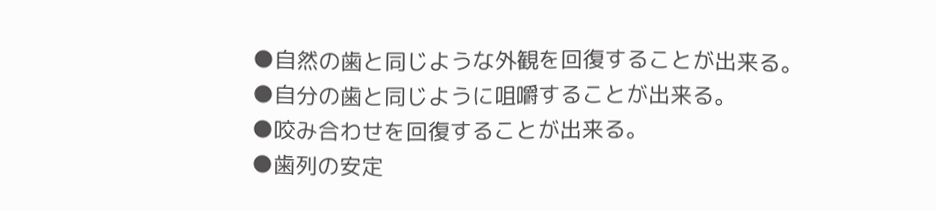●自然の歯と同じような外観を回復することが出来る。
●自分の歯と同じように咀嚼することが出来る。
●咬み合わせを回復することが出来る。
●歯列の安定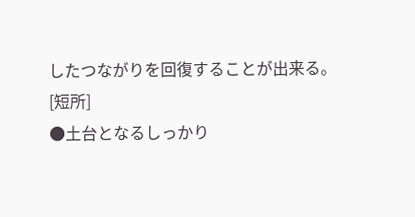したつながりを回復することが出来る。
[短所]
●土台となるしっかり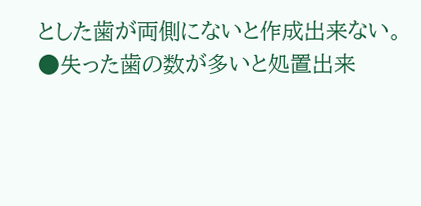とした歯が両側にないと作成出来ない。
●失った歯の数が多いと処置出来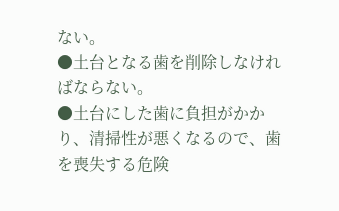ない。
●土台となる歯を削除しなければならない。
●土台にした歯に負担がかかり、清掃性が悪くなるので、歯を喪失する危険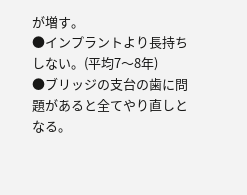が増す。
●インプラントより長持ちしない。(平均7〜8年)
●ブリッジの支台の歯に問題があると全てやり直しとなる。